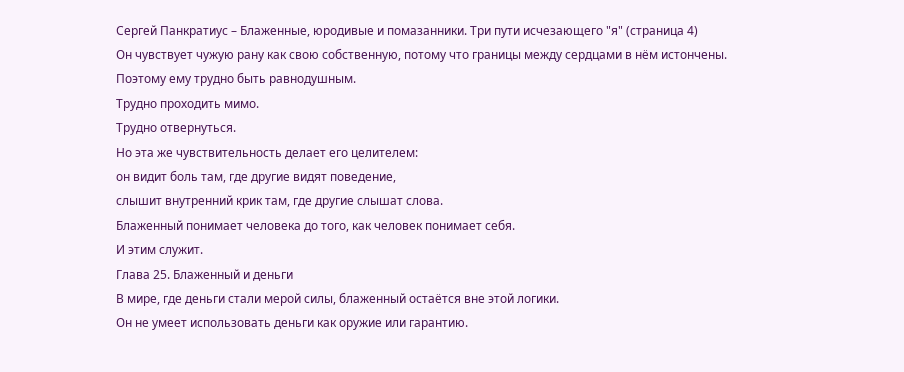Сергей Панкратиус – Блаженные, юродивые и помазанники. Три пути исчезающего "я" (страница 4)
Он чувствует чужую рану как свою собственную, потому что границы между сердцами в нём истончены.
Поэтому ему трудно быть равнодушным.
Трудно проходить мимо.
Трудно отвернуться.
Но эта же чувствительность делает его целителем:
он видит боль там, где другие видят поведение,
слышит внутренний крик там, где другие слышат слова.
Блаженный понимает человека до того, как человек понимает себя.
И этим служит.
Глава 25. Блаженный и деньги
В мире, где деньги стали мерой силы, блаженный остаётся вне этой логики.
Он не умеет использовать деньги как оружие или гарантию.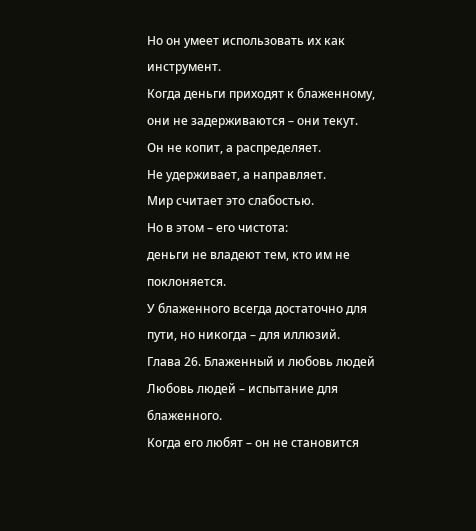Но он умеет использовать их как инструмент.
Когда деньги приходят к блаженному, они не задерживаются – они текут.
Он не копит, а распределяет.
Не удерживает, а направляет.
Мир считает это слабостью.
Но в этом – его чистота:
деньги не владеют тем, кто им не поклоняется.
У блаженного всегда достаточно для пути, но никогда – для иллюзий.
Глава 26. Блаженный и любовь людей
Любовь людей – испытание для блаженного.
Когда его любят – он не становится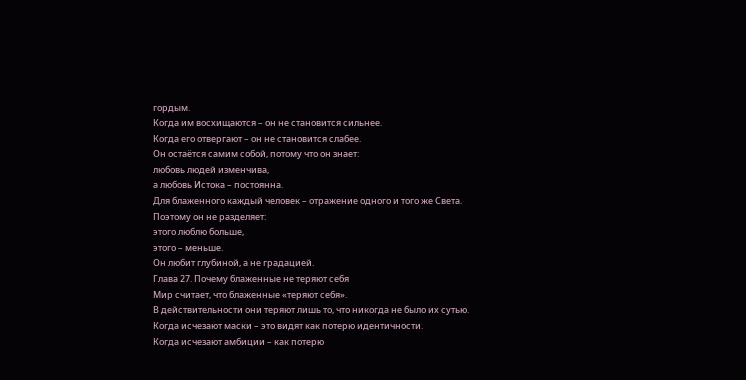гордым.
Когда им восхищаются – он не становится сильнее.
Когда его отвергают – он не становится слабее.
Он остаётся самим собой, потому что он знает:
любовь людей изменчива,
а любовь Истока – постоянна.
Для блаженного каждый человек – отражение одного и того же Света.
Поэтому он не разделяет:
этого люблю больше,
этого – меньше.
Он любит глубиной, а не градацией.
Глава 27. Почему блаженные не теряют себя
Мир считает, что блаженные «теряют себя».
В действительности они теряют лишь то, что никогда не было их сутью.
Когда исчезают маски – это видят как потерю идентичности.
Когда исчезают амбиции – как потерю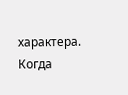характера.
Когда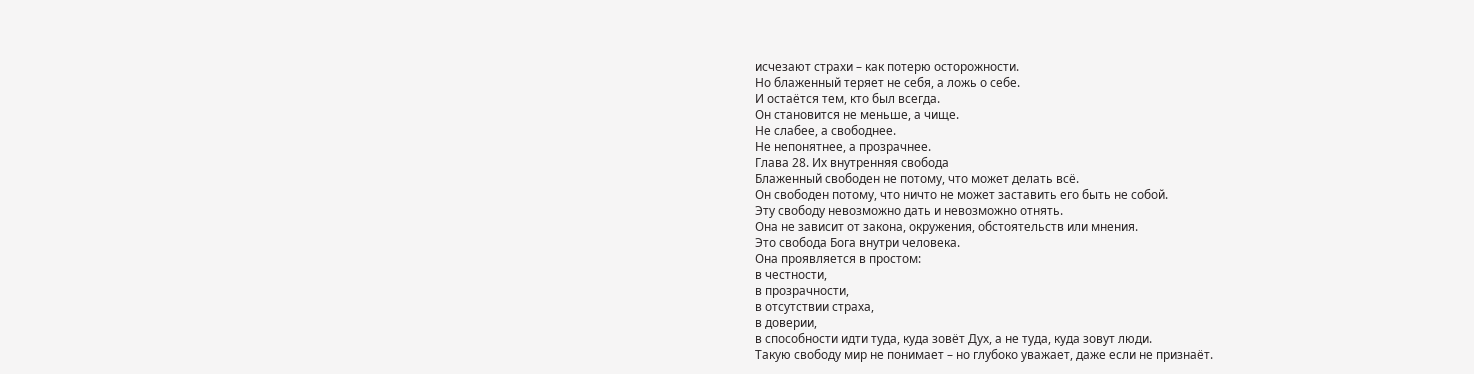исчезают страхи – как потерю осторожности.
Но блаженный теряет не себя, а ложь о себе.
И остаётся тем, кто был всегда.
Он становится не меньше, а чище.
Не слабее, а свободнее.
Не непонятнее, а прозрачнее.
Глава 28. Их внутренняя свобода
Блаженный свободен не потому, что может делать всё.
Он свободен потому, что ничто не может заставить его быть не собой.
Эту свободу невозможно дать и невозможно отнять.
Она не зависит от закона, окружения, обстоятельств или мнения.
Это свобода Бога внутри человека.
Она проявляется в простом:
в честности,
в прозрачности,
в отсутствии страха,
в доверии,
в способности идти туда, куда зовёт Дух, а не туда, куда зовут люди.
Такую свободу мир не понимает – но глубоко уважает, даже если не признаёт.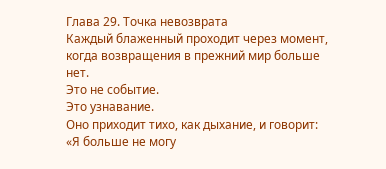Глава 29. Точка невозврата
Каждый блаженный проходит через момент, когда возвращения в прежний мир больше нет.
Это не событие.
Это узнавание.
Оно приходит тихо, как дыхание, и говорит:
«Я больше не могу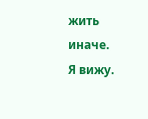жить иначе.
Я вижу.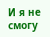И я не смогу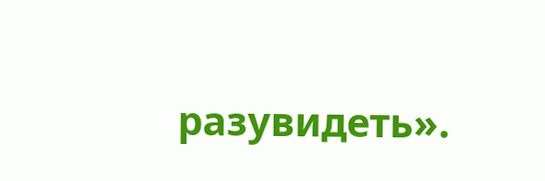разувидеть».